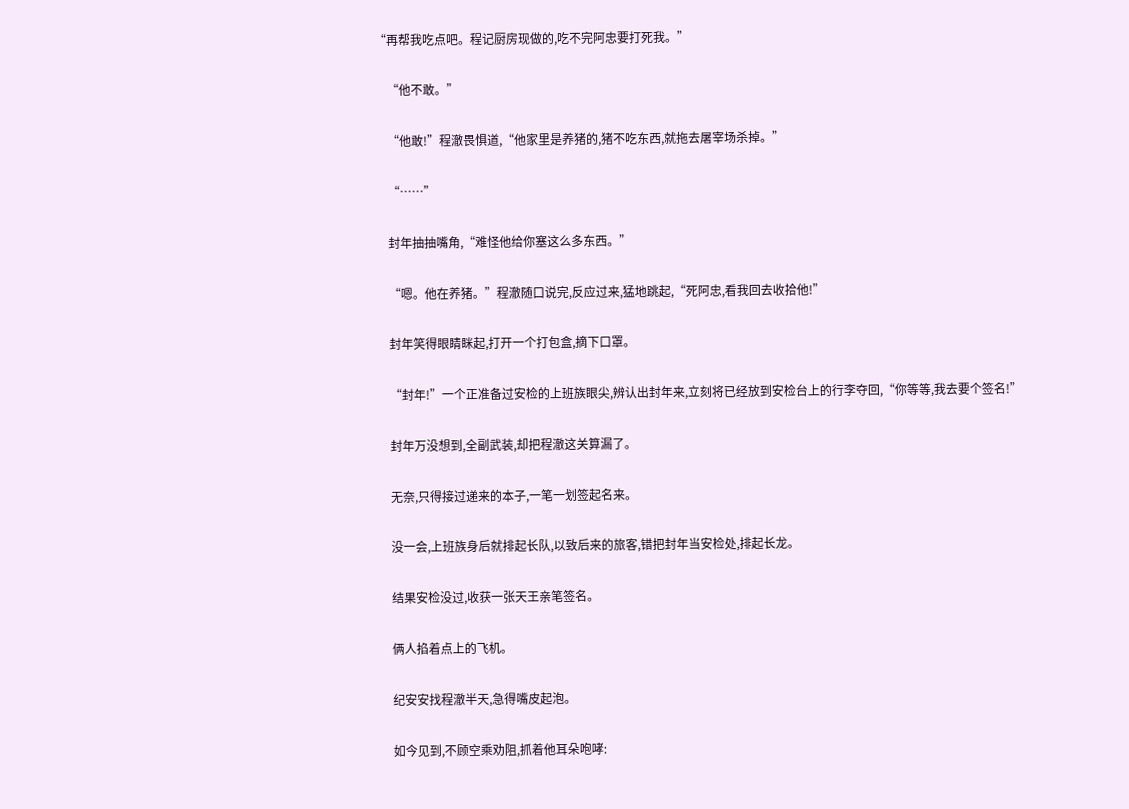“再帮我吃点吧。程记厨房现做的,吃不完阿忠要打死我。”

    “他不敢。”

    “他敢!”程澈畏惧道,“他家里是养猪的,猪不吃东西,就拖去屠宰场杀掉。”

    “……”

    封年抽抽嘴角,“难怪他给你塞这么多东西。”

    “嗯。他在养猪。”程澈随口说完,反应过来,猛地跳起,“死阿忠,看我回去收拾他!”

    封年笑得眼睛眯起,打开一个打包盒,摘下口罩。

    “封年!”一个正准备过安检的上班族眼尖,辨认出封年来,立刻将已经放到安检台上的行李夺回,“你等等,我去要个签名!”

    封年万没想到,全副武装,却把程澈这关算漏了。

    无奈,只得接过递来的本子,一笔一划签起名来。

    没一会,上班族身后就排起长队,以致后来的旅客,错把封年当安检处,排起长龙。

    结果安检没过,收获一张天王亲笔签名。

    俩人掐着点上的飞机。

    纪安安找程澈半天,急得嘴皮起泡。

    如今见到,不顾空乘劝阻,抓着他耳朵咆哮: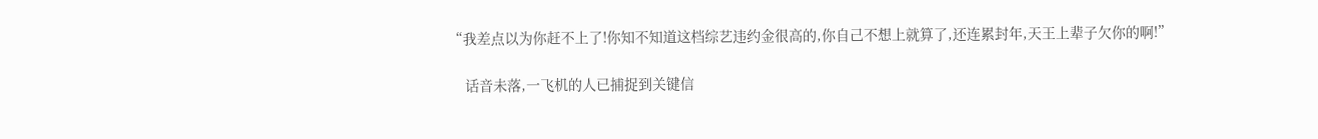“我差点以为你赶不上了!你知不知道这档综艺违约金很高的,你自己不想上就算了,还连累封年,天王上辈子欠你的啊!”

    话音未落,一飞机的人已捕捉到关键信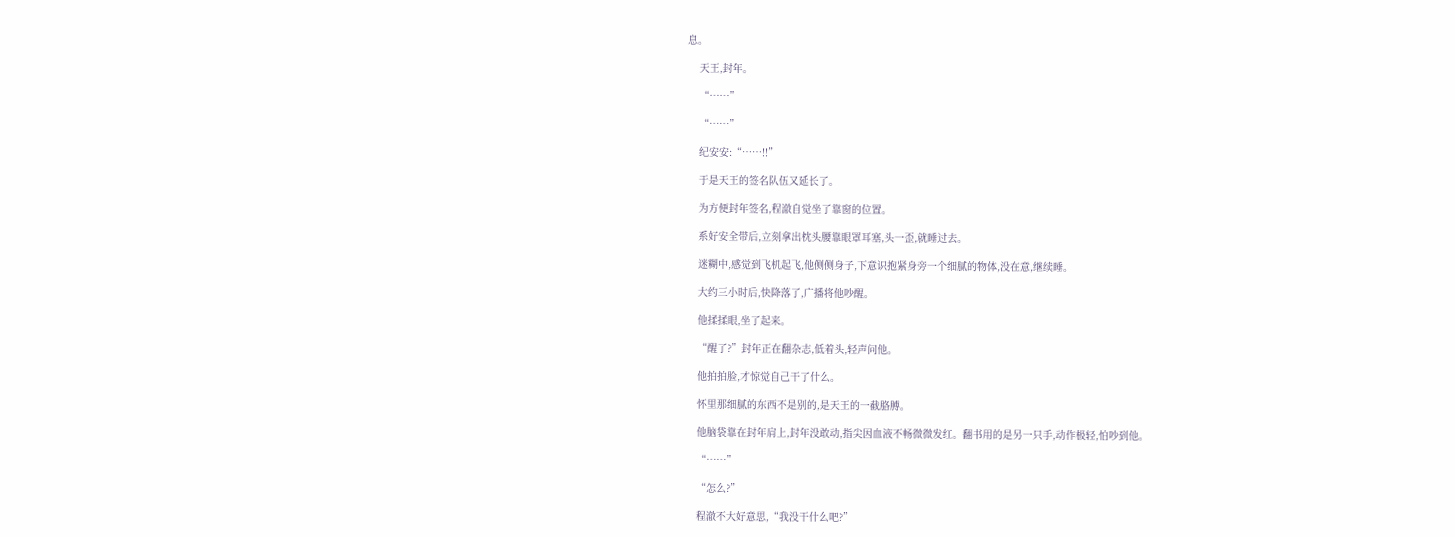息。

    天王,封年。

    “……”

    “……”

    纪安安:“……!!”

    于是天王的签名队伍又延长了。

    为方便封年签名,程澈自觉坐了靠窗的位置。

    系好安全带后,立刻拿出枕头腰靠眼罩耳塞,头一歪,就睡过去。

    迷糊中,感觉到飞机起飞,他侧侧身子,下意识抱紧身旁一个细腻的物体,没在意,继续睡。

    大约三小时后,快降落了,广播将他吵醒。

    他揉揉眼,坐了起来。

    “醒了?”封年正在翻杂志,低着头,轻声问他。

    他拍拍脸,才惊觉自己干了什么。

    怀里那细腻的东西不是别的,是天王的一截胳膊。

    他脑袋靠在封年肩上,封年没敢动,指尖因血液不畅微微发红。翻书用的是另一只手,动作极轻,怕吵到他。

    “……”

    “怎么?”

    程澈不大好意思,“我没干什么吧?”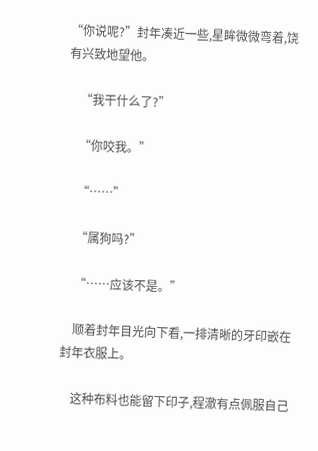“你说呢?”封年凑近一些,星眸微微弯着,饶有兴致地望他。

    “我干什么了?”

    “你咬我。”

    “……”

    “属狗吗?”

    “……应该不是。”

    顺着封年目光向下看,一排清晰的牙印嵌在封年衣服上。

    这种布料也能留下印子,程澈有点佩服自己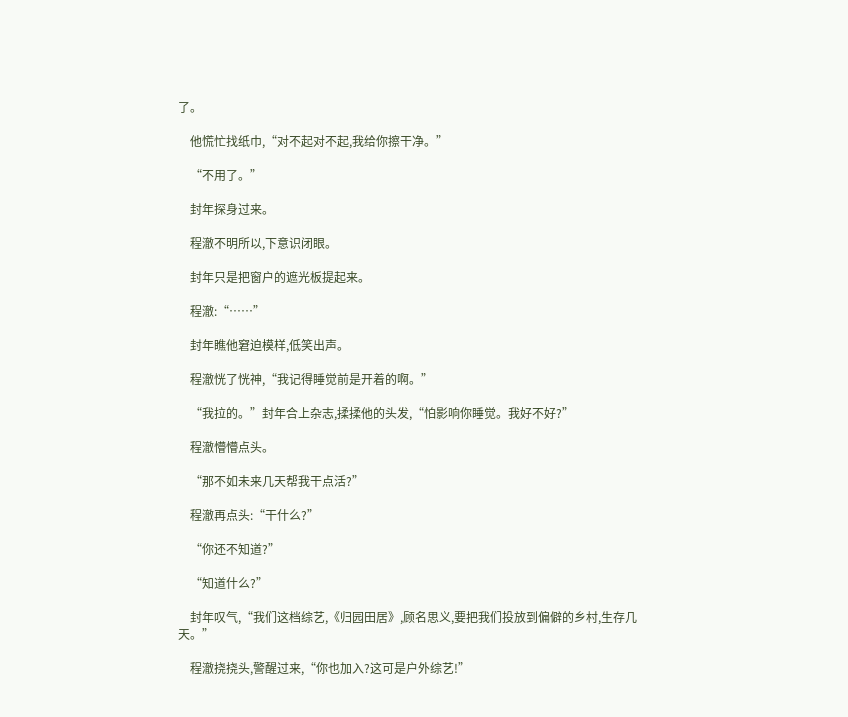了。

    他慌忙找纸巾,“对不起对不起,我给你擦干净。”

    “不用了。”

    封年探身过来。

    程澈不明所以,下意识闭眼。

    封年只是把窗户的遮光板提起来。

    程澈:“……”

    封年瞧他窘迫模样,低笑出声。

    程澈恍了恍神,“我记得睡觉前是开着的啊。”

    “我拉的。”封年合上杂志,揉揉他的头发,“怕影响你睡觉。我好不好?”

    程澈懵懵点头。

    “那不如未来几天帮我干点活?”

    程澈再点头:“干什么?”

    “你还不知道?”

    “知道什么?”

    封年叹气,“我们这档综艺,《归园田居》,顾名思义,要把我们投放到偏僻的乡村,生存几天。”

    程澈挠挠头,警醒过来,“你也加入?这可是户外综艺!”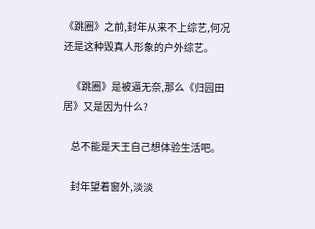《跳圈》之前,封年从来不上综艺,何况还是这种毁真人形象的户外综艺。

    《跳圈》是被逼无奈,那么《归园田居》又是因为什么?

    总不能是天王自己想体验生活吧。

    封年望着窗外,淡淡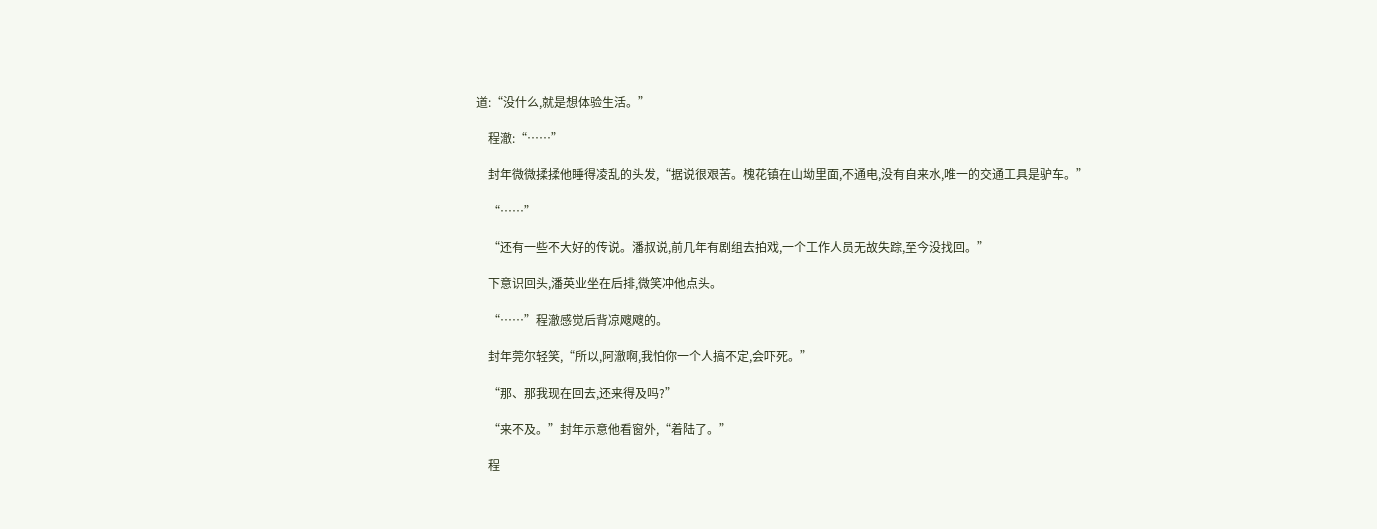道:“没什么,就是想体验生活。”

    程澈:“……”

    封年微微揉揉他睡得凌乱的头发,“据说很艰苦。槐花镇在山坳里面,不通电,没有自来水,唯一的交通工具是驴车。”

    “……”

    “还有一些不大好的传说。潘叔说,前几年有剧组去拍戏,一个工作人员无故失踪,至今没找回。”

    下意识回头,潘英业坐在后排,微笑冲他点头。

    “……”程澈感觉后背凉飕飕的。

    封年莞尔轻笑,“所以,阿澈啊,我怕你一个人搞不定,会吓死。”

    “那、那我现在回去,还来得及吗?”

    “来不及。”封年示意他看窗外,“着陆了。”

    程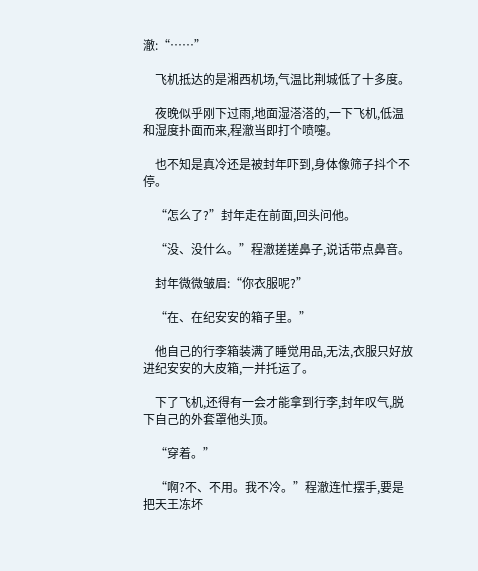澈:“……”

    飞机抵达的是湘西机场,气温比荆城低了十多度。

    夜晚似乎刚下过雨,地面湿溚溚的,一下飞机,低温和湿度扑面而来,程澈当即打个喷嚏。

    也不知是真冷还是被封年吓到,身体像筛子抖个不停。

    “怎么了?”封年走在前面,回头问他。

    “没、没什么。”程澈搓搓鼻子,说话带点鼻音。

    封年微微皱眉:“你衣服呢?”

    “在、在纪安安的箱子里。”

    他自己的行李箱装满了睡觉用品,无法,衣服只好放进纪安安的大皮箱,一并托运了。

    下了飞机,还得有一会才能拿到行李,封年叹气,脱下自己的外套罩他头顶。

    “穿着。”

    “啊?不、不用。我不冷。”程澈连忙摆手,要是把天王冻坏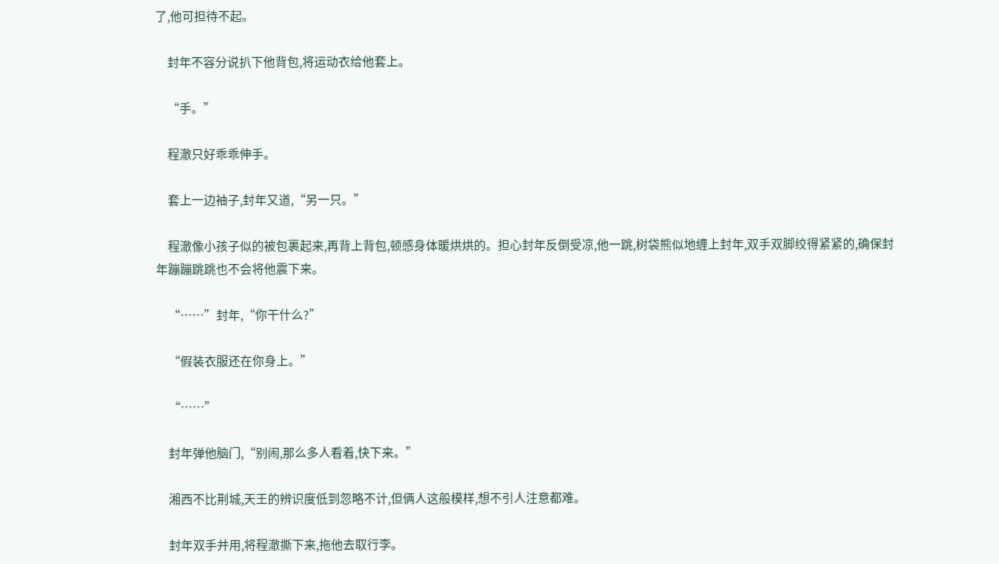了,他可担待不起。

    封年不容分说扒下他背包,将运动衣给他套上。

    “手。”

    程澈只好乖乖伸手。

    套上一边袖子,封年又道,“另一只。”

    程澈像小孩子似的被包裹起来,再背上背包,顿感身体暖烘烘的。担心封年反倒受凉,他一跳,树袋熊似地缠上封年,双手双脚绞得紧紧的,确保封年蹦蹦跳跳也不会将他震下来。

    “……”封年,“你干什么?”

    “假装衣服还在你身上。”

    “……”

    封年弹他脑门,“别闹,那么多人看着,快下来。”

    湘西不比荆城,天王的辨识度低到忽略不计,但俩人这般模样,想不引人注意都难。

    封年双手并用,将程澈撕下来,拖他去取行李。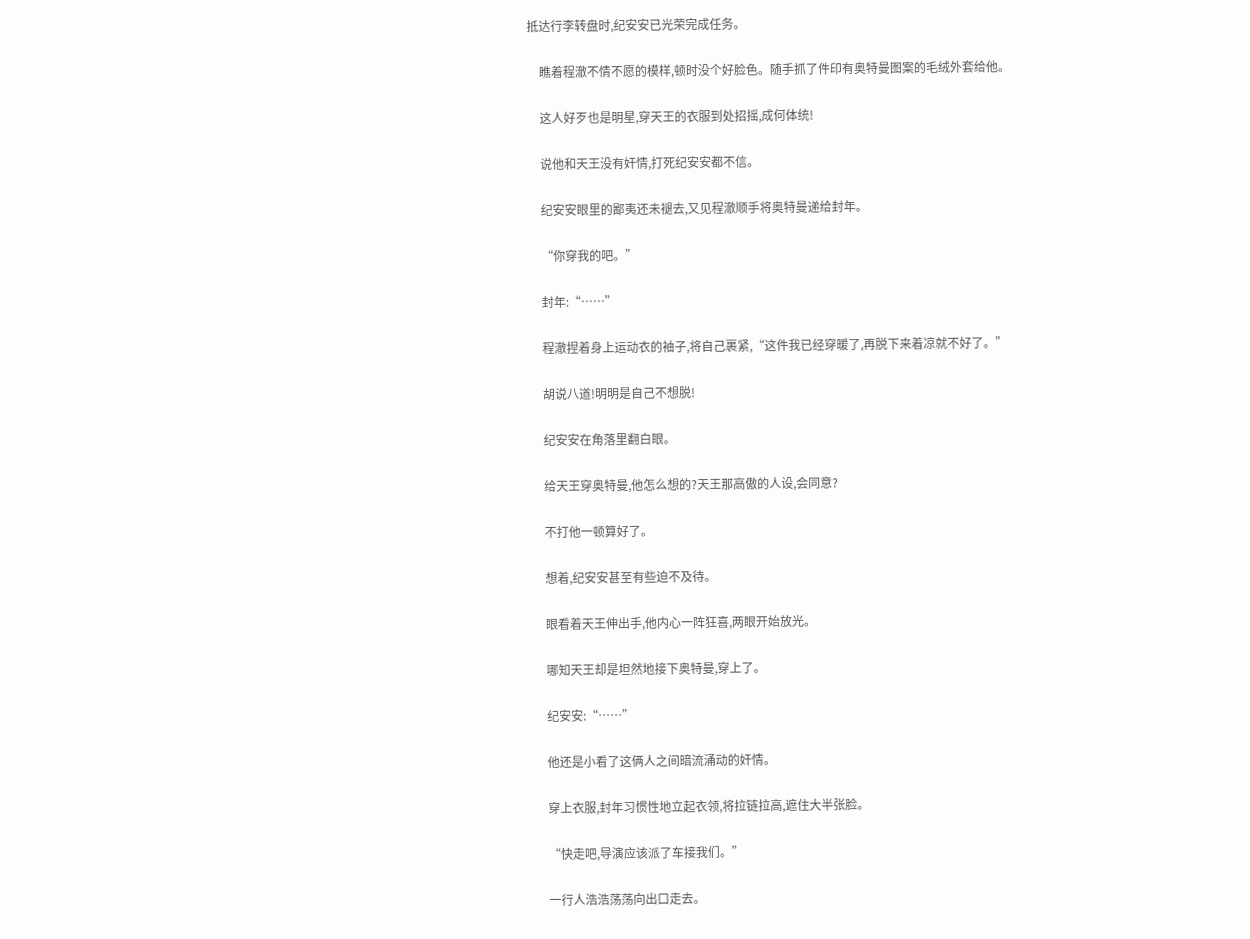抵达行李转盘时,纪安安已光荣完成任务。

    瞧着程澈不情不愿的模样,顿时没个好脸色。随手抓了件印有奥特曼图案的毛绒外套给他。

    这人好歹也是明星,穿天王的衣服到处招摇,成何体统!

    说他和天王没有奸情,打死纪安安都不信。

    纪安安眼里的鄙夷还未褪去,又见程澈顺手将奥特曼递给封年。

    “你穿我的吧。”

    封年:“……”

    程澈捏着身上运动衣的袖子,将自己裹紧,“这件我已经穿暖了,再脱下来着凉就不好了。”

    胡说八道!明明是自己不想脱!

    纪安安在角落里翻白眼。

    给天王穿奥特曼,他怎么想的?天王那高傲的人设,会同意?

    不打他一顿算好了。

    想着,纪安安甚至有些迫不及待。

    眼看着天王伸出手,他内心一阵狂喜,两眼开始放光。

    哪知天王却是坦然地接下奥特曼,穿上了。

    纪安安:“……”

    他还是小看了这俩人之间暗流涌动的奸情。

    穿上衣服,封年习惯性地立起衣领,将拉链拉高,遮住大半张脸。

    “快走吧,导演应该派了车接我们。”

    一行人浩浩荡荡向出口走去。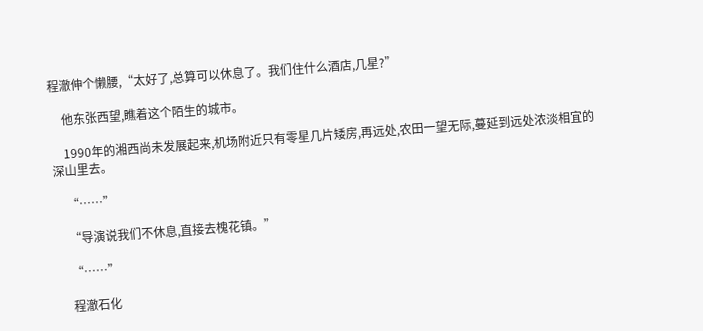程澈伸个懒腰,“太好了,总算可以休息了。我们住什么酒店,几星?”

    他东张西望,瞧着这个陌生的城市。

    1990年的湘西尚未发展起来,机场附近只有零星几片矮房,再远处,农田一望无际,蔓延到远处浓淡相宜的深山里去。

    “……”

    “导演说我们不休息,直接去槐花镇。”

    “……”

    程澈石化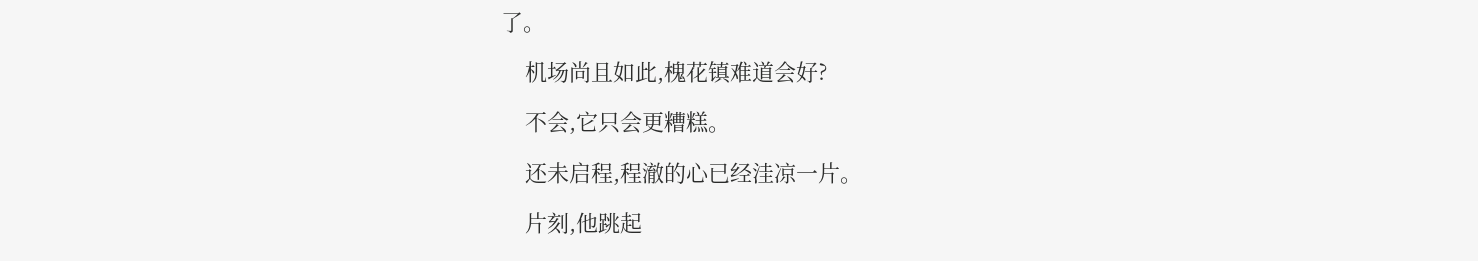了。

    机场尚且如此,槐花镇难道会好?

    不会,它只会更糟糕。

    还未启程,程澈的心已经洼凉一片。

    片刻,他跳起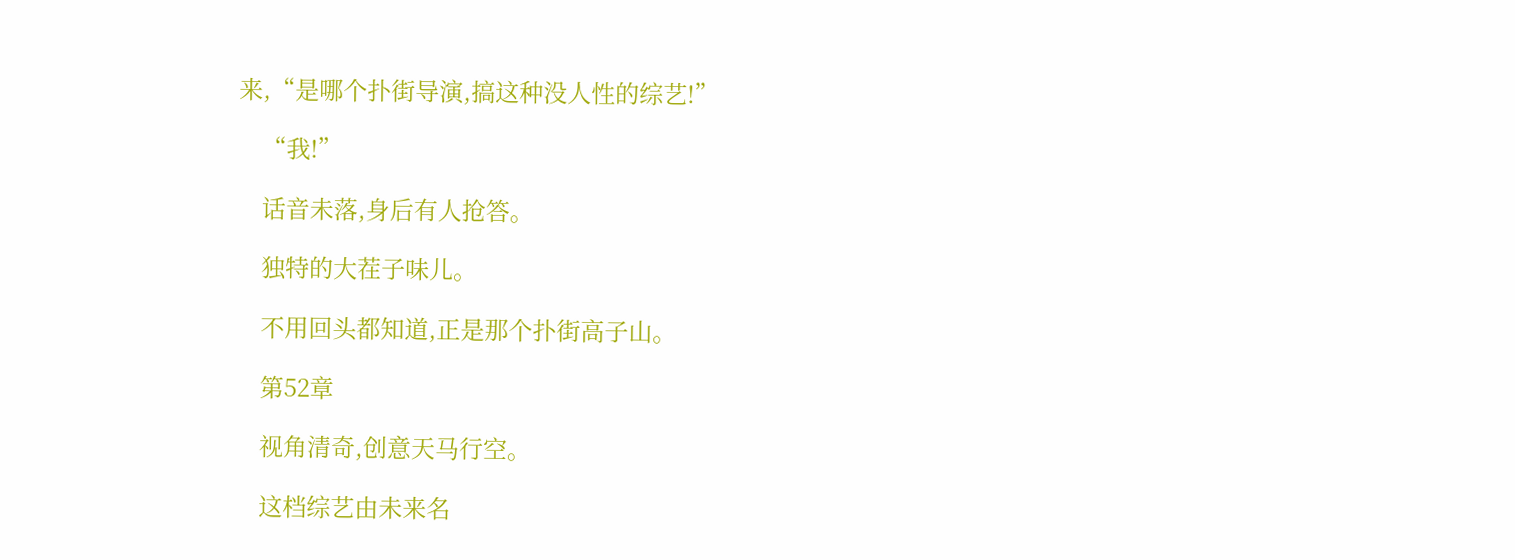来,“是哪个扑街导演,搞这种没人性的综艺!”

    “我!”

    话音未落,身后有人抢答。

    独特的大茬子味儿。

    不用回头都知道,正是那个扑街高子山。

    第52章

    视角清奇,创意天马行空。

    这档综艺由未来名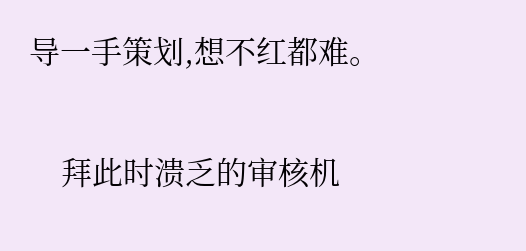导一手策划,想不红都难。

    拜此时溃乏的审核机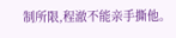制所限,程澈不能亲手撕他。